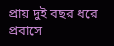প্রায় দুই বছর ধরে প্রবাসে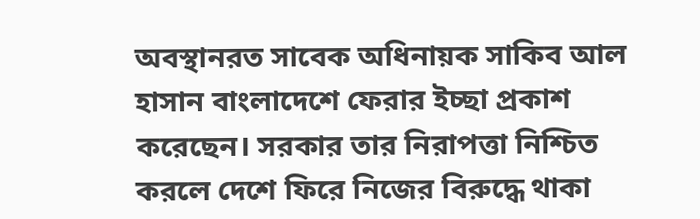অবস্থানরত সাবেক অধিনায়ক সাকিব আল হাসান বাংলাদেশে ফেরার ইচ্ছা প্রকাশ করেছেন। সরকার তার নিরাপত্তা নিশ্চিত করলে দেশে ফিরে নিজের বিরুদ্ধে থাকা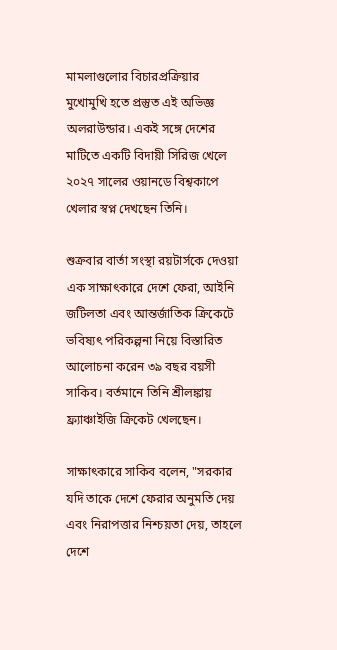মামলাগুলোর বিচারপ্রক্রিয়ার মুখোমুখি হতে প্রস্তুত এই অভিজ্ঞ অলরাউন্ডার। একই সঙ্গে দেশের মাটিতে একটি বিদায়ী সিরিজ খেলে ২০২৭ সালের ওয়ানডে বিশ্বকাপে খেলার স্বপ্ন দেখছেন তিনি।

শুক্রবার বার্তা সংস্থা রয়টার্সকে দেওয়া এক সাক্ষাৎকারে দেশে ফেরা, আইনি জটিলতা এবং আন্তর্জাতিক ক্রিকেটে ভবিষ্যৎ পরিকল্পনা নিয়ে বিস্তারিত আলোচনা করেন ৩৯ বছর বয়সী সাকিব। বর্তমানে তিনি শ্রীলঙ্কায় ফ্র্যাঞ্চাইজি ক্রিকেট খেলছেন।

সাক্ষাৎকারে সাকিব বলেন, "সরকার যদি তাকে দেশে ফেরার অনুমতি দেয় এবং নিরাপত্তার নিশ্চয়তা দেয়, তাহলে দেশে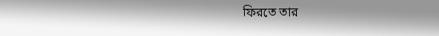ফিরতে তার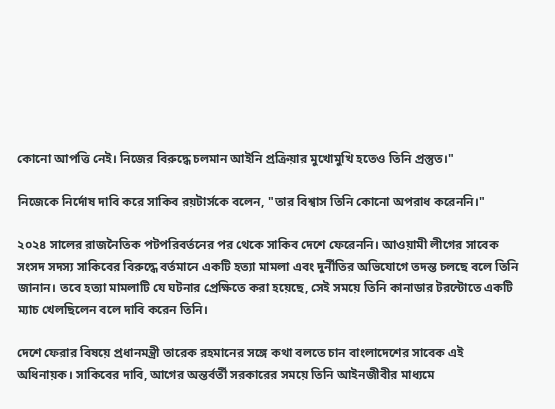কোনো আপত্তি নেই। নিজের বিরুদ্ধে চলমান আইনি প্রক্রিয়ার মুখোমুখি হতেও তিনি প্রস্তুত।"

নিজেকে নির্দোষ দাবি করে সাকিব রয়টার্সকে বলেন, "তার বিশ্বাস তিনি কোনো অপরাধ করেননি।"

২০২৪ সালের রাজনৈতিক পটপরিবর্তনের পর থেকে সাকিব দেশে ফেরেননি। আওয়ামী লীগের সাবেক সংসদ সদস্য সাকিবের বিরুদ্ধে বর্তমানে একটি হত্যা মামলা এবং দুর্নীতির অভিযোগে তদন্ত চলছে বলে তিনি জানান। তবে হত্যা মামলাটি যে ঘটনার প্রেক্ষিতে করা হয়েছে, সেই সময়ে তিনি কানাডার টরন্টোতে একটি ম্যাচ খেলছিলেন বলে দাবি করেন তিনি।

দেশে ফেরার বিষয়ে প্রধানমন্ত্রী তারেক রহমানের সঙ্গে কথা বলতে চান বাংলাদেশের সাবেক এই অধিনায়ক। সাকিবের দাবি, আগের অন্তর্বর্তী সরকারের সময়ে তিনি আইনজীবীর মাধ্যমে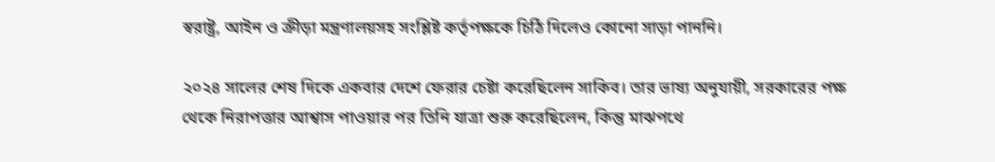স্বরাষ্ট্র, আইন ও ক্রীড়া মন্ত্রণালয়সহ সংশ্লিষ্ট কর্তৃপক্ষকে চিঠি দিলেও কোনো সাড়া পাননি।

২০২৪ সালের শেষ দিকে একবার দেশে ফেরার চেষ্টা করেছিলেন সাকিব। তার ভাষ্য অনুযায়ী, সরকারের পক্ষ থেকে নিরাপত্তার আশ্বাস পাওয়ার পর তিনি যাত্রা শুরু করেছিলেন, কিন্তু মাঝপথে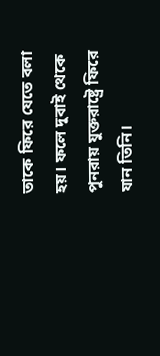তাকে ফিরে যেতে বলা হয়। ফলে দুবাই থেকে পুনরায় যুক্তরাষ্ট্রে ফিরে যান তিনি।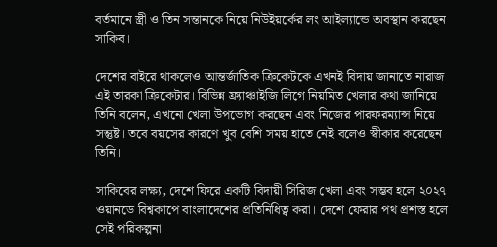বর্তমানে স্ত্রী ও তিন সন্তানকে নিয়ে নিউইয়র্কের লং আইল্যান্ডে অবস্থান করছেন সাকিব।

দেশের বাইরে থাকলেও আন্তর্জাতিক ক্রিকেটকে এখনই বিদায় জানাতে নারাজ এই তারকা ক্রিকেটার। বিভিন্ন ফ্র্যাঞ্চাইজি লিগে নিয়মিত খেলার কথা জানিয়ে তিনি বলেন, এখনো খেলা উপভোগ করছেন এবং নিজের পারফরম্যান্স নিয়ে সন্তুষ্ট। তবে বয়সের কারণে খুব বেশি সময় হাতে নেই বলেও স্বীকার করেছেন তিনি।

সাকিবের লক্ষ্য, দেশে ফিরে একটি বিদায়ী সিরিজ খেলা এবং সম্ভব হলে ২০২৭ ওয়ানডে বিশ্বকাপে বাংলাদেশের প্রতিনিধিত্ব করা। দেশে ফেরার পথ প্রশস্ত হলে সেই পরিকল্পনা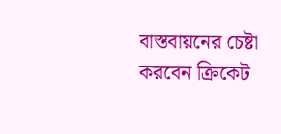বাস্তবায়নের চেষ্টা করবেন ক্রিকেট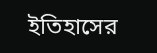ইতিহাসের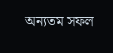অন্যতম সফল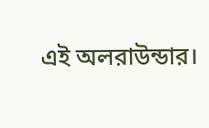এই অলরাউন্ডার।